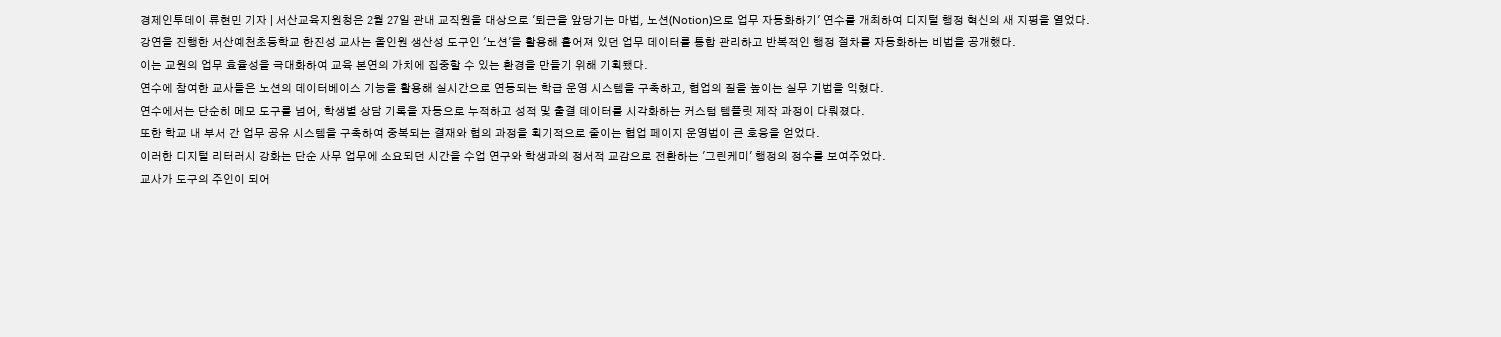경제인투데이 류현민 기자 | 서산교육지원청은 2월 27일 관내 교직원을 대상으로 '퇴근을 앞당기는 마법, 노션(Notion)으로 업무 자동화하기' 연수를 개최하여 디지털 행정 혁신의 새 지평을 열었다.
강연을 진행한 서산예천초등학교 한진성 교사는 올인원 생산성 도구인 '노션'을 활용해 흩어져 있던 업무 데이터를 통합 관리하고 반복적인 행정 절차를 자동화하는 비법을 공개했다.
이는 교원의 업무 효율성을 극대화하여 교육 본연의 가치에 집중할 수 있는 환경을 만들기 위해 기획됐다.
연수에 참여한 교사들은 노션의 데이터베이스 기능을 활용해 실시간으로 연동되는 학급 운영 시스템을 구축하고, 협업의 질을 높이는 실무 기법을 익혔다.
연수에서는 단순히 메모 도구를 넘어, 학생별 상담 기록을 자동으로 누적하고 성적 및 출결 데이터를 시각화하는 커스텀 템플릿 제작 과정이 다뤄졌다.
또한 학교 내 부서 간 업무 공유 시스템을 구축하여 중복되는 결재와 협의 과정을 획기적으로 줄이는 협업 페이지 운영법이 큰 호응을 얻었다.
이러한 디지털 리터러시 강화는 단순 사무 업무에 소요되던 시간을 수업 연구와 학생과의 정서적 교감으로 전환하는 '그린케미' 행정의 정수를 보여주었다.
교사가 도구의 주인이 되어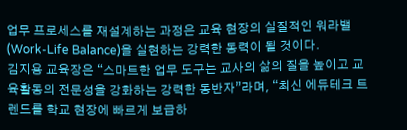업무 프로세스를 재설계하는 과정은 교육 현장의 실질적인 워라밸(Work-Life Balance)을 실현하는 강력한 동력이 될 것이다.
김지용 교육장은 “스마트한 업무 도구는 교사의 삶의 질을 높이고 교육활동의 전문성을 강화하는 강력한 동반자”라며, “최신 에듀테크 트렌드를 학교 현장에 빠르게 보급하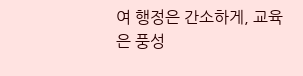여 행정은 간소하게, 교육은 풍성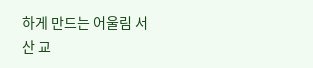하게 만드는 어울림 서산 교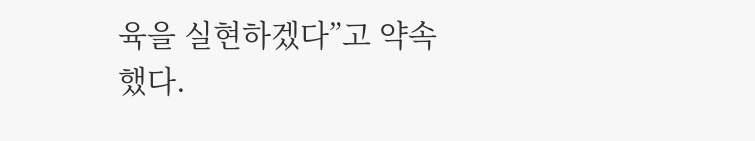육을 실현하겠다”고 약속했다.